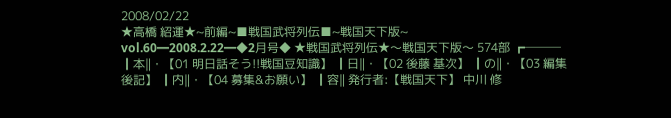2008/02/22
★高橋 紹運★~前編~■戦国武将列伝■~戦国天下版~
vol.60━2008.2.22━◆2月号◆ ★戦国武将列伝★〜戦国天下版〜 574部 ┏─── ┃本‖・【01 明日話そう!!戦国豆知識】 ┃日‖・【02 後藤 基次】 ┃の‖・【03 編集後記】 ┃内‖・【04 募集&お願い】 ┃容‖ 発行者:【戦国天下】 中川 修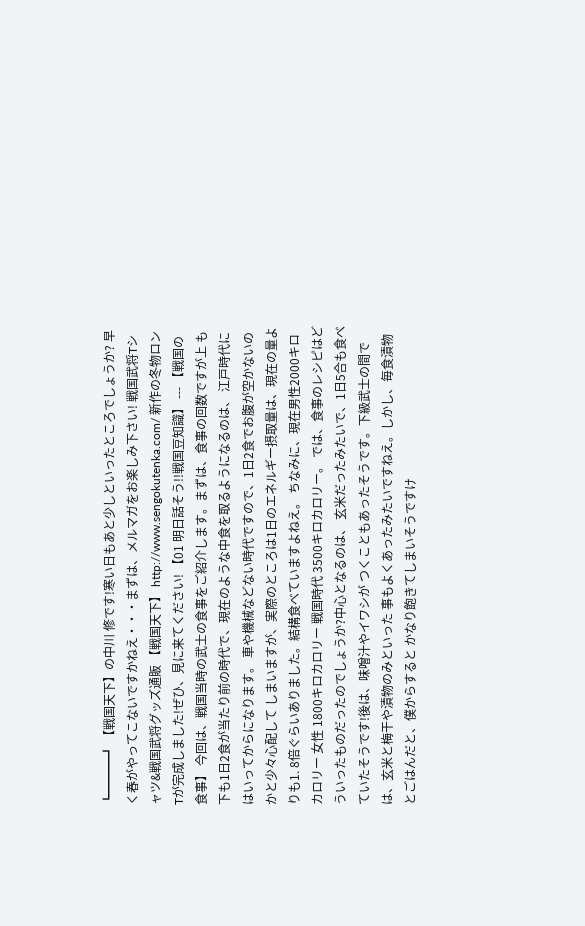┗━━━┛ 【戦国天下】の中川 修です!寒い日もあと少しといったところでしょうか? 早く春がやってこないですかねえ・・・まずは、メルマガをお楽しみ下さい! 戦国武将Tシャツ&戦国武将グッズ通販 【戦国天下】 http://www.sengokutenka.com/ 新作の冬物ロンTが完成しました!ぜひ、見に来てください! 【01 明日話そう!!戦国豆知識】 --- 【戦国の食事】 今回は、戦国当時の武士の食事をご紹介します。まずは、食事の回数ですが上 も下も1日2食が当たり前の時代で、現在のような中食を取るようになるのは、 江戸時代にはいってからになります。 車や機械などない時代ですので、1日2食でお腹が空かないのかと少々心配して しまいますが、実際のところは1日のエネルギー摂取量は、現在の量よりも1. 8倍ぐらいありました。結構食べていますよねえ。 ちなみに、現在男性2000キロカロリー 女性 1800キロカロリー 戦国時代 3500キロカロリー。 では、食事のレシピはどういったものだったのでしょうか?中心となるのは、 玄米だったみたいで、1日5合も食べていたそうです!後は、味噌汁やイワシが つくこともあったそうです。下級武士の間では、玄米と梅干や漬物のみといった 事もよくあったみたいですねえ。しかし、毎食漬物とごはんだと、僕からすると かなり飽きてしまいそうですけ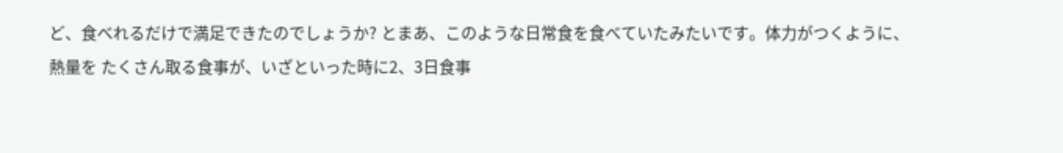ど、食べれるだけで満足できたのでしょうか? とまあ、このような日常食を食べていたみたいです。体力がつくように、熱量を たくさん取る食事が、いざといった時に2、3日食事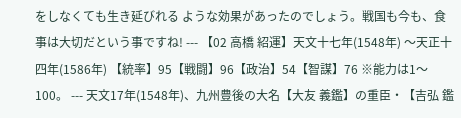をしなくても生き延びれる ような効果があったのでしょう。戦国も今も、食事は大切だという事ですね! --- 【02 高橋 紹運】天文十七年(1548年) 〜天正十四年(1586年) 【統率】95【戦闘】96【政治】54【智謀】76 ※能力は1〜100。 --- 天文17年(1548年)、九州豊後の大名【大友 義鑑】の重臣・【吉弘 鑑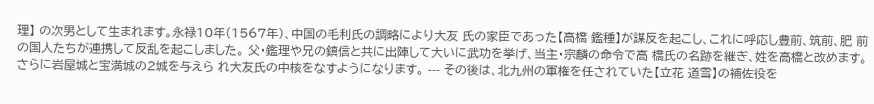理】 の次男として生まれます。永禄10年(1567年)、中国の毛利氏の調略により大友 氏の家臣であった【高橋 鑑種】が謀反を起こし、これに呼応し豊前、筑前、肥 前の国人たちが連携して反乱を起こしました。 父・鑑理や兄の鎮信と共に出陣して大いに武功を挙げ、当主・宗麟の命令で高 橋氏の名跡を継ぎ、姓を高橋と改めます。さらに岩屋城と宝満城の2城を与えら れ大友氏の中核をなすようになります。 --- その後は、北九州の軍権を任されていた【立花 道雪】の補佐役を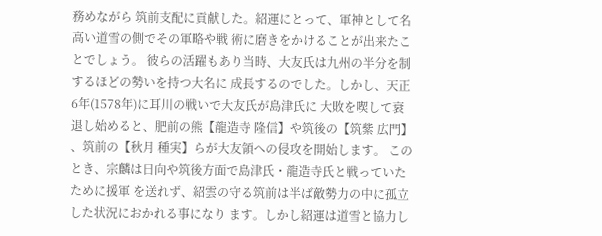務めながら 筑前支配に貢献した。紹運にとって、軍神として名高い道雪の側でその軍略や戦 術に磨きをかけることが出来たことでしょう。 彼らの活躍もあり当時、大友氏は九州の半分を制するほどの勢いを持つ大名に 成長するのでした。しかし、天正6年(1578年)に耳川の戦いで大友氏が島津氏に 大敗を喫して衰退し始めると、肥前の熊【龍造寺 隆信】や筑後の【筑紫 広門】 、筑前の【秋月 種実】らが大友領への侵攻を開始します。 このとき、宗麟は日向や筑後方面で島津氏・龍造寺氏と戦っていたために援軍 を送れず、紹雲の守る筑前は半ば敵勢力の中に孤立した状況におかれる事になり ます。しかし紹運は道雪と協力し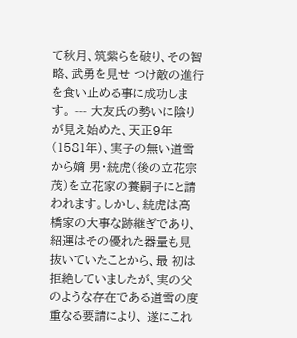て秋月、筑紫らを破り、その智略、武勇を見せ つけ敵の進行を食い止める事に成功します。 --- 大友氏の勢いに陰りが見え始めた、天正9年(1581年)、実子の無い道雪から嫡 男・統虎(後の立花宗茂)を立花家の養嗣子にと請われます。しかし、統虎は高 橋家の大事な跡継ぎであり、紹運はその優れた器量も見抜いていたことから、最 初は拒絶していましたが、実の父のような存在である道雪の度重なる要請により、 遂にこれ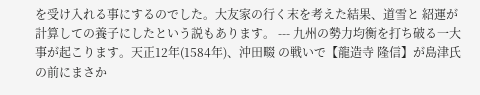を受け入れる事にするのでした。大友家の行く末を考えた結果、道雪と 紹運が計算しての養子にしたという説もあります。 --- 九州の勢力均衡を打ち破る一大事が起こります。天正12年(1584年)、沖田畷 の戦いで【龍造寺 隆信】が島津氏の前にまさか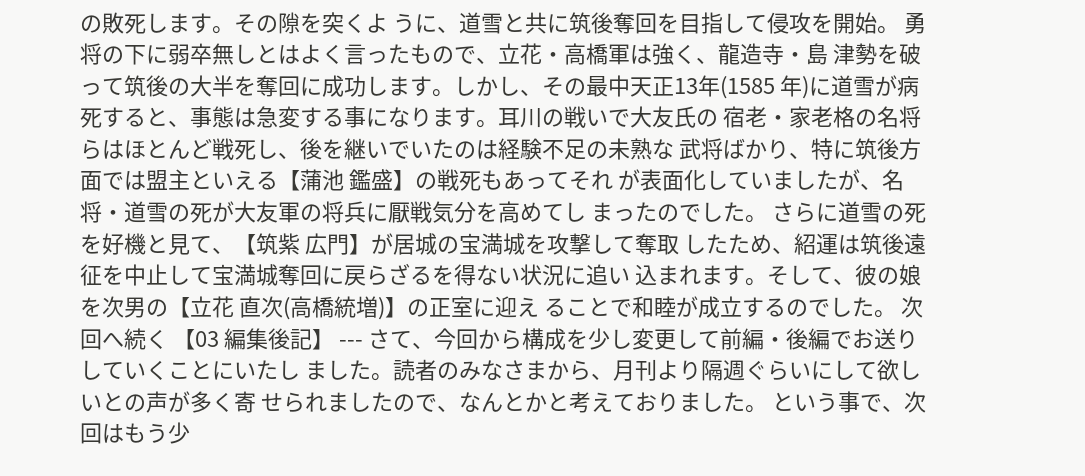の敗死します。その隙を突くよ うに、道雪と共に筑後奪回を目指して侵攻を開始。 勇将の下に弱卒無しとはよく言ったもので、立花・高橋軍は強く、龍造寺・島 津勢を破って筑後の大半を奪回に成功します。しかし、その最中天正13年(1585 年)に道雪が病死すると、事態は急変する事になります。耳川の戦いで大友氏の 宿老・家老格の名将らはほとんど戦死し、後を継いでいたのは経験不足の未熟な 武将ばかり、特に筑後方面では盟主といえる【蒲池 鑑盛】の戦死もあってそれ が表面化していましたが、名将・道雪の死が大友軍の将兵に厭戦気分を高めてし まったのでした。 さらに道雪の死を好機と見て、【筑紫 広門】が居城の宝満城を攻撃して奪取 したため、紹運は筑後遠征を中止して宝満城奪回に戻らざるを得ない状況に追い 込まれます。そして、彼の娘を次男の【立花 直次(高橋統増)】の正室に迎え ることで和睦が成立するのでした。 次回へ続く 【03 編集後記】 --- さて、今回から構成を少し変更して前編・後編でお送りしていくことにいたし ました。読者のみなさまから、月刊より隔週ぐらいにして欲しいとの声が多く寄 せられましたので、なんとかと考えておりました。 という事で、次回はもう少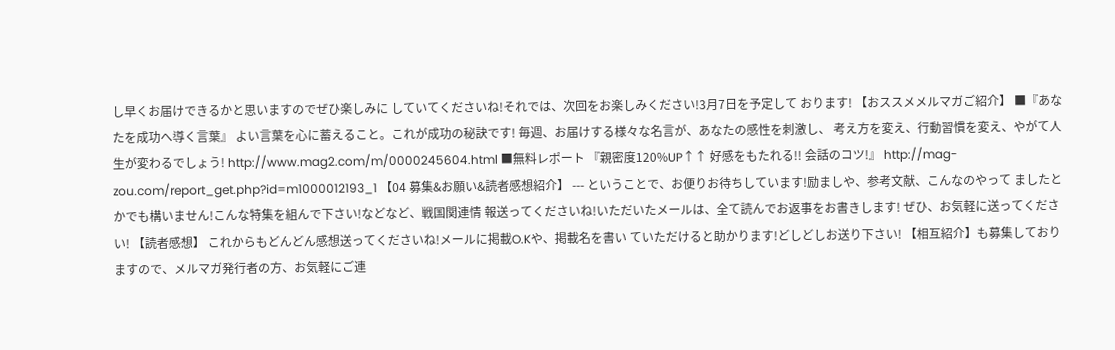し早くお届けできるかと思いますのでぜひ楽しみに していてくださいね!それでは、次回をお楽しみください!3月7日を予定して おります! 【おススメメルマガご紹介】 ■『あなたを成功へ導く言葉』 よい言葉を心に蓄えること。これが成功の秘訣です! 毎週、お届けする様々な名言が、あなたの感性を刺激し、 考え方を変え、行動習慣を変え、やがて人生が変わるでしょう! http://www.mag2.com/m/0000245604.html ■無料レポート 『親密度120%UP↑↑ 好感をもたれる!! 会話のコツ!』 http://mag-zou.com/report_get.php?id=m1000012193_1 【04 募集&お願い&読者感想紹介】 --- ということで、お便りお待ちしています!励ましや、参考文献、こんなのやって ましたとかでも構いません!こんな特集を組んで下さい!などなど、戦国関連情 報送ってくださいね!いただいたメールは、全て読んでお返事をお書きします! ぜひ、お気軽に送ってください! 【読者感想】 これからもどんどん感想送ってくださいね!メールに掲載O.Kや、掲載名を書い ていただけると助かります!どしどしお送り下さい! 【相互紹介】も募集しておりますので、メルマガ発行者の方、お気軽にご連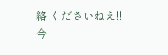絡 くださいねえ!! 今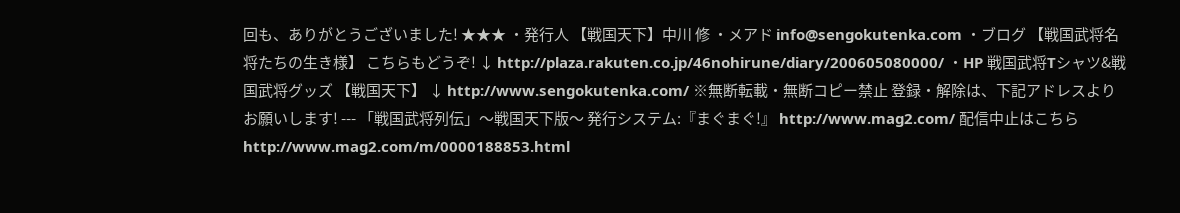回も、ありがとうございました! ★★★ ・発行人 【戦国天下】中川 修 ・メアド info@sengokutenka.com ・ブログ 【戦国武将名将たちの生き様】 こちらもどうぞ! ↓ http://plaza.rakuten.co.jp/46nohirune/diary/200605080000/ ・HP 戦国武将Tシャツ&戦国武将グッズ 【戦国天下】 ↓ http://www.sengokutenka.com/ ※無断転載・無断コピー禁止 登録・解除は、下記アドレスよりお願いします! --- 「戦国武将列伝」〜戦国天下版〜 発行システム:『まぐまぐ!』 http://www.mag2.com/ 配信中止はこちら http://www.mag2.com/m/0000188853.html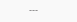---